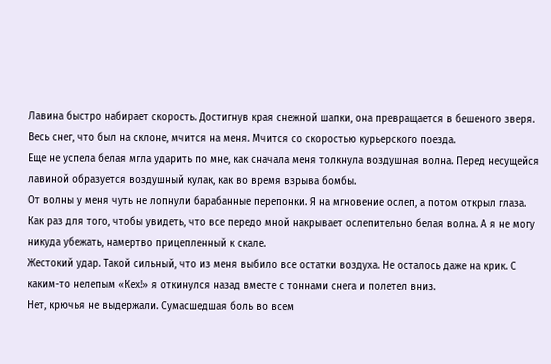Лавина быстро набирает скорость. Достигнув края снежной шапки, она превращается в бешеного зверя. Весь снег, что был на склоне, мчится на меня. Мчится со скоростью курьерского поезда.
Еще не успела белая мгла ударить по мне, как сначала меня толкнула воздушная волна. Перед несущейся лавиной образуется воздушный кулак, как во время взрыва бомбы.
От волны у меня чуть не лопнули барабанные перепонки. Я на мгновение ослеп, а потом открыл глаза. Как раз для того, чтобы увидеть, что все передо мной накрывает ослепительно белая волна. А я не могу никуда убежать, намертво прицепленный к скале.
Жестокий удар. Такой сильный, что из меня выбило все остатки воздуха. Не осталось даже на крик. С каким-то нелепым «Кех!» я откинулся назад вместе с тоннами снега и полетел вниз.
Нет, крючья не выдержали. Сумасшедшая боль во всем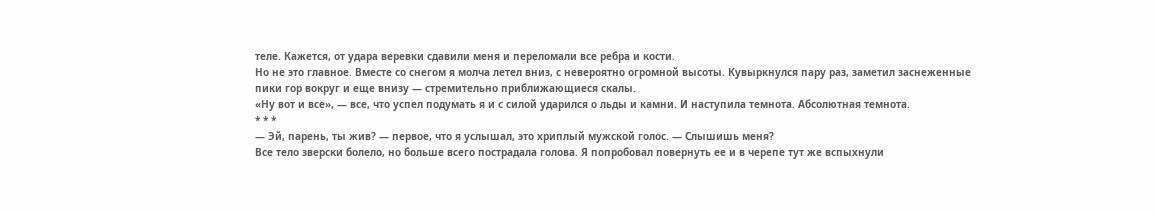теле. Кажется, от удара веревки сдавили меня и переломали все ребра и кости.
Но не это главное. Вместе со снегом я молча летел вниз, с невероятно огромной высоты. Кувыркнулся пару раз, заметил заснеженные пики гор вокруг и еще внизу — стремительно приближающиеся скалы.
«Ну вот и все», — все, что успел подумать я и с силой ударился о льды и камни. И наступила темнота. Абсолютная темнота.
* * *
— Эй, парень, ты жив? — первое, что я услышал, это хриплый мужской голос. — Слышишь меня?
Все тело зверски болело, но больше всего пострадала голова. Я попробовал повернуть ее и в черепе тут же вспыхнули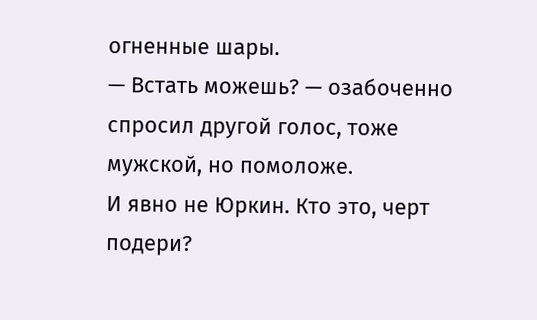огненные шары.
— Встать можешь? — озабоченно спросил другой голос, тоже мужской, но помоложе.
И явно не Юркин. Кто это, черт подери?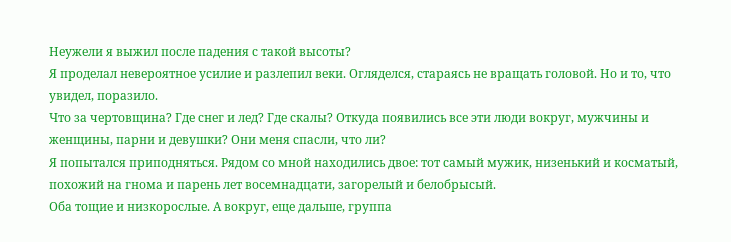Неужели я выжил после падения с такой высоты?
Я проделал невероятное усилие и разлепил веки. Огляделся, стараясь не вращать головой. Но и то, что увидел, поразило.
Что за чертовщина? Где снег и лед? Где скалы? Откуда появились все эти люди вокруг, мужчины и женщины, парни и девушки? Они меня спасли, что ли?
Я попытался приподняться. Рядом со мной находились двое: тот самый мужик, низенький и косматый, похожий на гнома и парень лет восемнадцати, загорелый и белобрысый.
Оба тощие и низкорослые. А вокруг, еще дальше, группа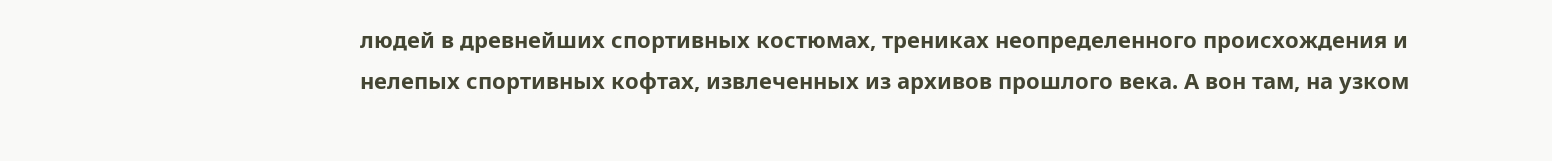людей в древнейших спортивных костюмах, трениках неопределенного происхождения и нелепых спортивных кофтах, извлеченных из архивов прошлого века. А вон там, на узком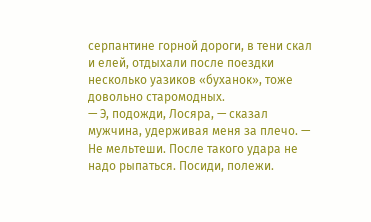серпантине горной дороги, в тени скал и елей, отдыхали после поездки несколько уазиков «буханок», тоже довольно старомодных.
— Э, подожди, Лосяра, — сказал мужчина, удерживая меня за плечо. — Не мельтеши. После такого удара не надо рыпаться. Посиди, полежи.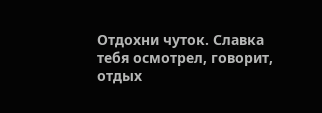Отдохни чуток. Славка тебя осмотрел, говорит, отдых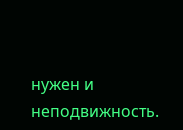нужен и неподвижность.